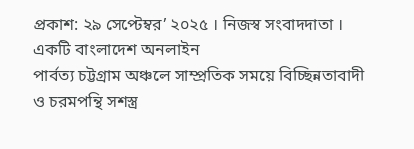প্রকাশ: ২৯ সেপ্টেম্বর’ ২০২৫ । নিজস্ব সংবাদদাতা । একটি বাংলাদেশ অনলাইন
পার্বত্য চট্টগ্রাম অঞ্চলে সাম্প্রতিক সময়ে বিচ্ছিন্নতাবাদী ও চরমপন্থি সশস্ত্র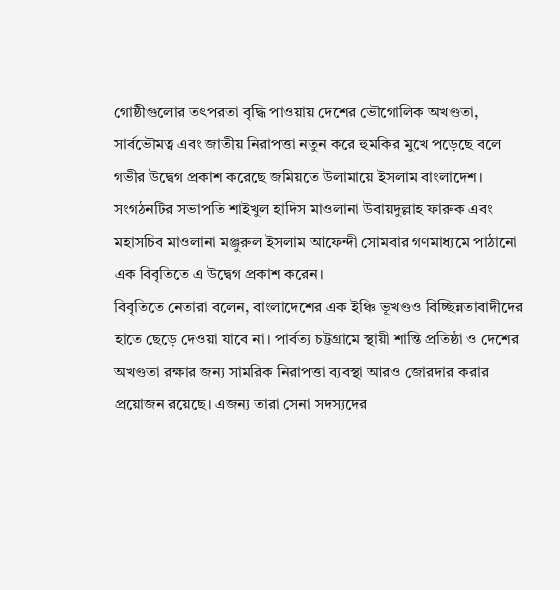গোষ্ঠীগুলোর তৎপরতা বৃদ্ধি পাওয়ায় দেশের ভৌগোলিক অখণ্ডতা, সার্বভৌমত্ব এবং জাতীয় নিরাপত্তা নতুন করে হুমকির মুখে পড়েছে বলে গভীর উদ্বেগ প্রকাশ করেছে জমিয়তে উলামায়ে ইসলাম বাংলাদেশ। সংগঠনটির সভাপতি শাইখুল হাদিস মাওলানা উবায়দুল্লাহ ফারুক এবং মহাসচিব মাওলানা মঞ্জুরুল ইসলাম আফেন্দী সোমবার গণমাধ্যমে পাঠানো এক বিবৃতিতে এ উদ্বেগ প্রকাশ করেন।
বিবৃতিতে নেতারা বলেন, বাংলাদেশের এক ইঞ্চি ভূখণ্ডও বিচ্ছিন্নতাবাদীদের হাতে ছেড়ে দেওয়া যাবে না। পার্বত্য চট্টগ্রামে স্থায়ী শান্তি প্রতিষ্ঠা ও দেশের অখণ্ডতা রক্ষার জন্য সামরিক নিরাপত্তা ব্যবস্থা আরও জোরদার করার প্রয়োজন রয়েছে। এজন্য তারা সেনা সদস্যদের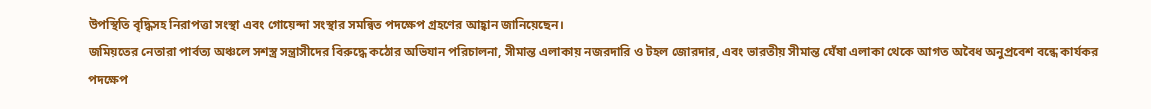উপস্থিতি বৃদ্ধিসহ নিরাপত্তা সংস্থা এবং গোয়েন্দা সংস্থার সমন্বিত পদক্ষেপ গ্রহণের আহ্বান জানিয়েছেন।
জমিয়তের নেতারা পার্বত্য অঞ্চলে সশস্ত্র সন্ত্রাসীদের বিরুদ্ধে কঠোর অভিযান পরিচালনা, সীমান্ত এলাকায় নজরদারি ও টহল জোরদার, এবং ভারতীয় সীমান্ত ঘেঁষা এলাকা থেকে আগত অবৈধ অনুপ্রবেশ বন্ধে কার্যকর পদক্ষেপ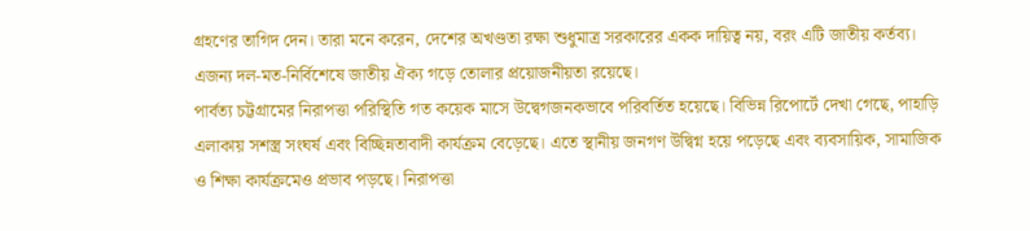গ্রহণের তাগিদ দেন। তারা মনে করেন, দেশের অখণ্ডতা রক্ষা শুধুমাত্র সরকারের একক দায়িত্ব নয়, বরং এটি জাতীয় কর্তব্য। এজন্য দল-মত-নির্বিশেষে জাতীয় ঐক্য গড়ে তোলার প্রয়োজনীয়তা রয়েছে।
পার্বত্য চট্টগ্রামের নিরাপত্তা পরিস্থিতি গত কয়েক মাসে উদ্বেগজনকভাবে পরিবর্তিত হয়েছে। বিভিন্ন রিপোর্টে দেখা গেছে, পাহাড়ি এলাকায় সশস্ত্র সংঘর্ষ এবং বিচ্ছিন্নতাবাদী কার্যক্রম বেড়েছে। এতে স্থানীয় জনগণ উদ্বিগ্ন হয়ে পড়েছে এবং ব্যবসায়িক, সামাজিক ও শিক্ষা কার্যক্রমেও প্রভাব পড়ছে। নিরাপত্তা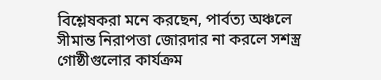বিশ্লেষকরা মনে করছেন, পার্বত্য অঞ্চলে সীমান্ত নিরাপত্তা জোরদার না করলে সশস্ত্র গোষ্ঠীগুলোর কার্যক্রম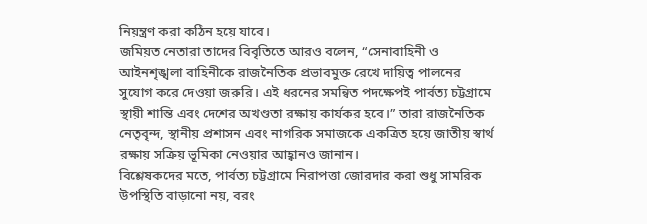নিয়ন্ত্রণ করা কঠিন হয়ে যাবে।
জমিয়ত নেতারা তাদের বিবৃতিতে আরও বলেন, “সেনাবাহিনী ও আইনশৃঙ্খলা বাহিনীকে রাজনৈতিক প্রভাবমুক্ত রেখে দায়িত্ব পালনের সুযোগ করে দেওয়া জরুরি। এই ধরনের সমন্বিত পদক্ষেপই পার্বত্য চট্টগ্রামে স্থায়ী শান্তি এবং দেশের অখণ্ডতা রক্ষায় কার্যকর হবে।” তারা রাজনৈতিক নেতৃবৃন্দ, স্থানীয় প্রশাসন এবং নাগরিক সমাজকে একত্রিত হয়ে জাতীয় স্বার্থ রক্ষায় সক্রিয় ভূমিকা নেওয়ার আহ্বানও জানান।
বিশ্লেষকদের মতে, পার্বত্য চট্টগ্রামে নিরাপত্তা জোরদার করা শুধু সামরিক উপস্থিতি বাড়ানো নয়, বরং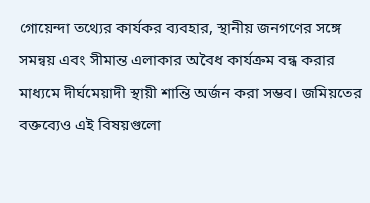গোয়েন্দা তথ্যের কার্যকর ব্যবহার, স্থানীয় জনগণের সঙ্গে সমন্বয় এবং সীমান্ত এলাকার অবৈধ কার্যক্রম বন্ধ করার মাধ্যমে দীর্ঘমেয়াদী স্থায়ী শান্তি অর্জন করা সম্ভব। জমিয়তের বক্তব্যেও এই বিষয়গুলো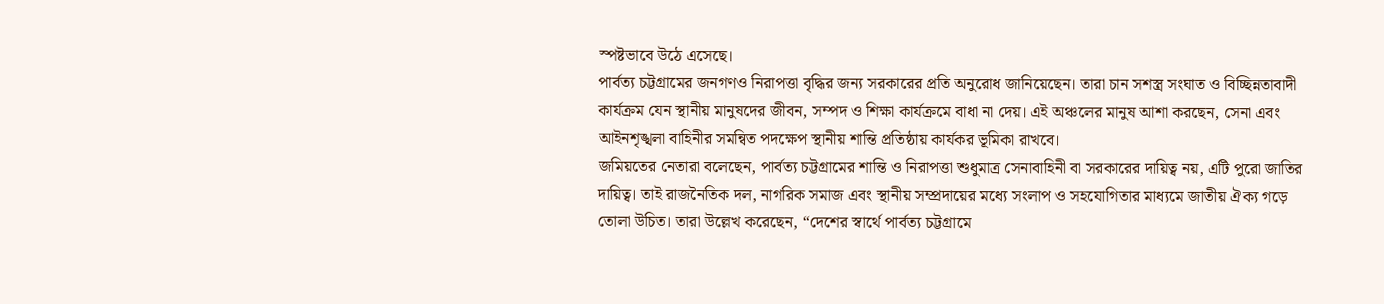স্পষ্টভাবে উঠে এসেছে।
পার্বত্য চট্টগ্রামের জনগণও নিরাপত্তা বৃদ্ধির জন্য সরকারের প্রতি অনুরোধ জানিয়েছেন। তারা চান সশস্ত্র সংঘাত ও বিচ্ছিন্নতাবাদী কার্যক্রম যেন স্থানীয় মানুষদের জীবন, সম্পদ ও শিক্ষা কার্যক্রমে বাধা না দেয়। এই অঞ্চলের মানুষ আশা করছেন, সেনা এবং আইনশৃঙ্খলা বাহিনীর সমন্বিত পদক্ষেপ স্থানীয় শান্তি প্রতিষ্ঠায় কার্যকর ভূমিকা রাখবে।
জমিয়তের নেতারা বলেছেন, পার্বত্য চট্টগ্রামের শান্তি ও নিরাপত্তা শুধুমাত্র সেনাবাহিনী বা সরকারের দায়িত্ব নয়, এটি পুরো জাতির দায়িত্ব। তাই রাজনৈতিক দল, নাগরিক সমাজ এবং স্থানীয় সম্প্রদায়ের মধ্যে সংলাপ ও সহযোগিতার মাধ্যমে জাতীয় ঐক্য গড়ে তোলা উচিত। তারা উল্লেখ করেছেন, “দেশের স্বার্থে পার্বত্য চট্টগ্রামে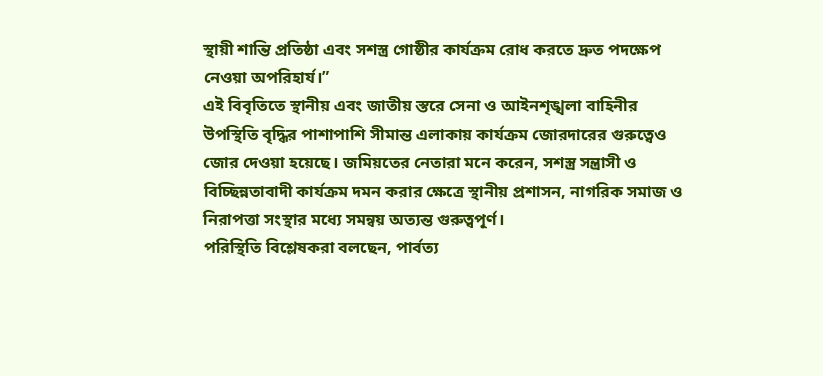স্থায়ী শান্তি প্রতিষ্ঠা এবং সশস্ত্র গোষ্ঠীর কার্যক্রম রোধ করতে দ্রুত পদক্ষেপ নেওয়া অপরিহার্য।”
এই বিবৃতিতে স্থানীয় এবং জাতীয় স্তরে সেনা ও আইনশৃঙ্খলা বাহিনীর উপস্থিতি বৃদ্ধির পাশাপাশি সীমান্ত এলাকায় কার্যক্রম জোরদারের গুরুত্বেও জোর দেওয়া হয়েছে। জমিয়তের নেতারা মনে করেন, সশস্ত্র সন্ত্রাসী ও বিচ্ছিন্নতাবাদী কার্যক্রম দমন করার ক্ষেত্রে স্থানীয় প্রশাসন, নাগরিক সমাজ ও নিরাপত্তা সংস্থার মধ্যে সমন্বয় অত্যন্ত গুরুত্বপূর্ণ।
পরিস্থিতি বিশ্লেষকরা বলছেন, পার্বত্য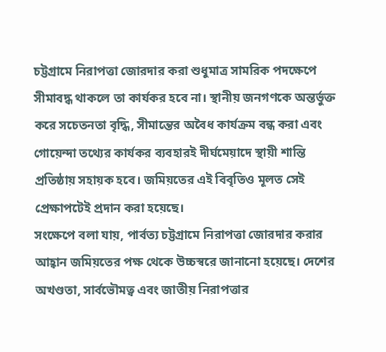চট্টগ্রামে নিরাপত্তা জোরদার করা শুধুমাত্র সামরিক পদক্ষেপে সীমাবদ্ধ থাকলে তা কার্যকর হবে না। স্থানীয় জনগণকে অন্তর্ভুক্ত করে সচেতনতা বৃদ্ধি, সীমান্তের অবৈধ কার্যক্রম বন্ধ করা এবং গোয়েন্দা তথ্যের কার্যকর ব্যবহারই দীর্ঘমেয়াদে স্থায়ী শান্তি প্রতিষ্ঠায় সহায়ক হবে। জমিয়তের এই বিবৃতিও মূলত সেই প্রেক্ষাপটেই প্রদান করা হয়েছে।
সংক্ষেপে বলা যায়, পার্বত্য চট্টগ্রামে নিরাপত্তা জোরদার করার আহ্বান জমিয়তের পক্ষ থেকে উচ্চস্বরে জানানো হয়েছে। দেশের অখণ্ডতা, সার্বভৌমত্ব এবং জাতীয় নিরাপত্তার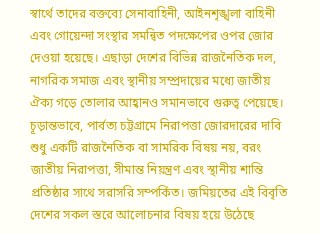স্বার্থে তাদের বক্তব্যে সেনাবাহিনী, আইনশৃঙ্খলা বাহিনী এবং গোয়েন্দা সংস্থার সমন্বিত পদক্ষেপের ওপর জোর দেওয়া হয়েছে। এছাড়া দেশের বিভিন্ন রাজনৈতিক দল, নাগরিক সমাজ এবং স্থানীয় সম্প্রদায়ের মধ্যে জাতীয় ঐক্য গড়ে তোলার আহ্বানও সমানভাবে গুরুত্ব পেয়েছে।
চূড়ান্তভাবে, পার্বত্য চট্টগ্রামে নিরাপত্তা জোরদারের দাবি শুধু একটি রাজনৈতিক বা সামরিক বিষয় নয়, বরং জাতীয় নিরাপত্তা, সীমান্ত নিয়ন্ত্রণ এবং স্থানীয় শান্তি প্রতিষ্ঠার সাথে সরাসরি সম্পর্কিত। জমিয়তের এই বিবৃতি দেশের সকল স্তরে আলোচনার বিষয় হয়ে উঠেছে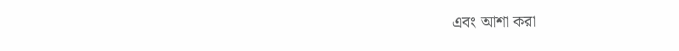এবং আশা করা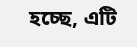হচ্ছে, এটি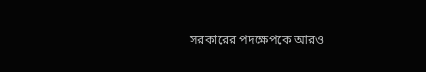সরকারের পদক্ষেপকে আরও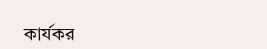কার্যকর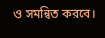ও সমন্বিত করবে।